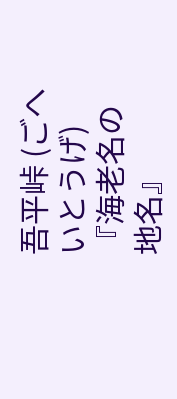吾平峠 (ごへいとうげ)
『海老名の地名』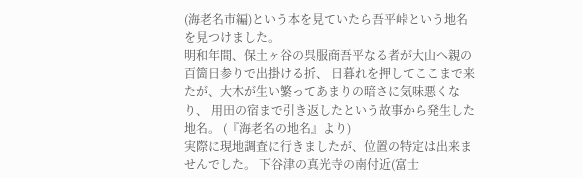(海老名市編)という本を見ていたら吾平峠という地名を見つけました。
明和年間、保土ヶ谷の呉服商吾平なる者が大山へ親の百箇日参りで出掛ける折、 日暮れを押してここまで来たが、大木が生い繁ってあまりの暗さに気味悪くなり、 用田の宿まで引き返したという故事から発生した地名。 (『海老名の地名』より)
実際に現地調査に行きましたが、位置の特定は出来ませんでした。 下谷津の真光寺の南付近(富士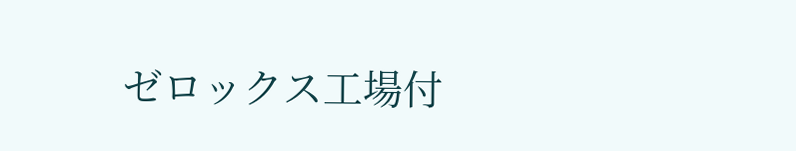ゼロックス工場付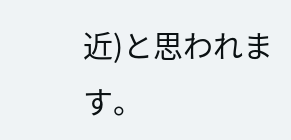近)と思われます。